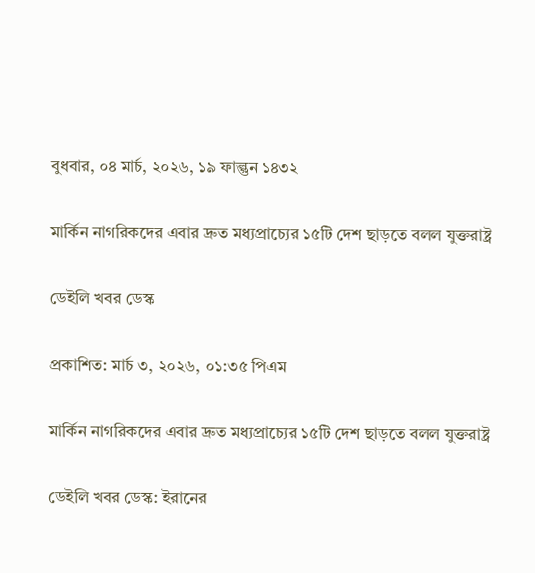বুধবার, ০৪ মার্চ, ২০২৬, ১৯ ফাল্গুন ১৪৩২

মার্কিন নাগরিকদের এবার দ্রুত মধ্যপ্রাচ্যের ১৫টি দেশ ছাড়তে বলল যুক্তরাষ্ট্র

ডেইলি খবর ডেস্ক

প্রকাশিত: মার্চ ৩, ২০২৬, ০১:৩৫ পিএম

মার্কিন নাগরিকদের এবার দ্রুত মধ্যপ্রাচ্যের ১৫টি দেশ ছাড়তে বলল যুক্তরাষ্ট্র

ডেইলি খবর ডেস্ক: ইরানের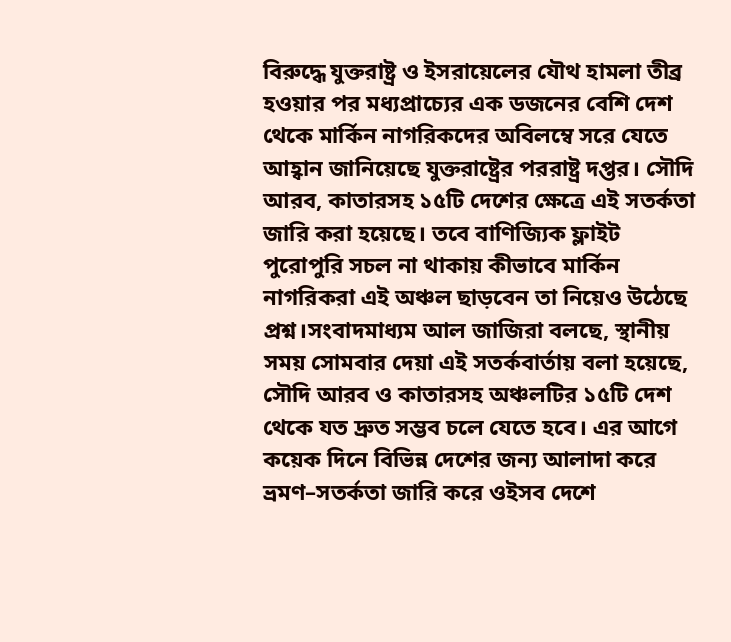বিরুদ্ধে যুক্তরাষ্ট্র ও ইসরায়েলের যৌথ হামলা তীব্র হওয়ার পর মধ্যপ্রাচ্যের এক ডজনের বেশি দেশ থেকে মার্কিন নাগরিকদের অবিলম্বে সরে যেতে আহ্বান জানিয়েছে যুক্তরাষ্ট্রের পররাষ্ট্র দপ্তর। সৌদি আরব, কাতারসহ ১৫টি দেশের ক্ষেত্রে এই সতর্কতা জারি করা হয়েছে। তবে বাণিজ্যিক ফ্লাইট পুরোপুরি সচল না থাকায় কীভাবে মার্কিন নাগরিকরা এই অঞ্চল ছাড়বেন তা নিয়েও উঠেছে প্রশ্ন।সংবাদমাধ্যম আল জাজিরা বলছে, স্থানীয় সময় সোমবার দেয়া এই সতর্কবার্তায় বলা হয়েছে, সৌদি আরব ও কাতারসহ অঞ্চলটির ১৫টি দেশ থেকে যত দ্রুত সম্ভব চলে যেতে হবে। এর আগে কয়েক দিনে বিভিন্ন দেশের জন্য আলাদা করে ভ্রমণ–সতর্কতা জারি করে ওইসব দেশে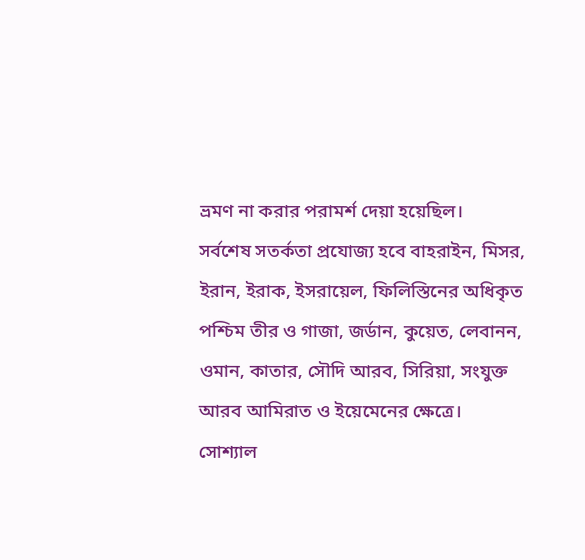ভ্রমণ না করার পরামর্শ দেয়া হয়েছিল।
সর্বশেষ সতর্কতা প্রযোজ্য হবে বাহরাইন, মিসর, ইরান, ইরাক, ইসরায়েল, ফিলিস্তিনের অধিকৃত পশ্চিম তীর ও গাজা, জর্ডান, কুয়েত, লেবানন, ওমান, কাতার, সৌদি আরব, সিরিয়া, সংযুক্ত আরব আমিরাত ও ইয়েমেনের ক্ষেত্রে।
সোশ্যাল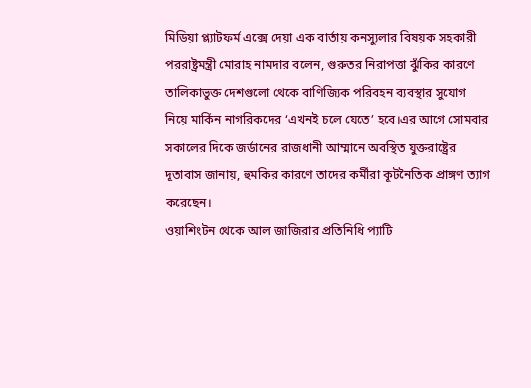মিডিয়া প্ল্যাটফর্ম এক্সে দেয়া এক বার্তায় কনস্যুলার বিষয়ক সহকারী পররাষ্ট্রমন্ত্রী মোরাহ নামদার বলেন, গুরুতর নিরাপত্তা ঝুঁকির কারণে তালিকাভুক্ত দেশগুলো থেকে বাণিজ্যিক পরিবহন ব্যবস্থার সুযোগ নিয়ে মার্কিন নাগরিকদের ‘এখনই চলে যেতে’ হবে।এর আগে সোমবার সকালের দিকে জর্ডানের রাজধানী আম্মানে অবস্থিত যুক্তরাষ্ট্রের দূতাবাস জানায়, হুমকির কারণে তাদের কর্মীরা কূটনৈতিক প্রাঙ্গণ ত্যাগ করেছেন।
ওয়াশিংটন থেকে আল জাজিরার প্রতিনিধি প্যাটি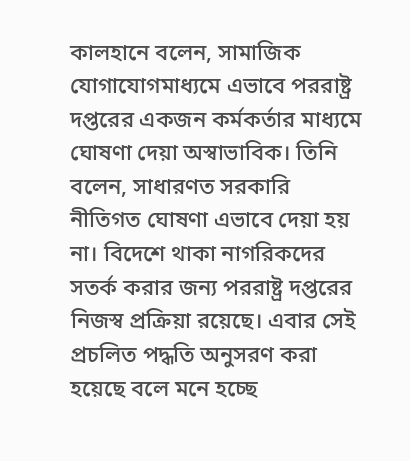কালহানে বলেন, সামাজিক যোগাযোগমাধ্যমে এভাবে পররাষ্ট্র দপ্তরের একজন কর্মকর্তার মাধ্যমে ঘোষণা দেয়া অস্বাভাবিক। তিনি বলেন, সাধারণত সরকারি নীতিগত ঘোষণা এভাবে দেয়া হয় না। বিদেশে থাকা নাগরিকদের সতর্ক করার জন্য পররাষ্ট্র দপ্তরের নিজস্ব প্রক্রিয়া রয়েছে। এবার সেই প্রচলিত পদ্ধতি অনুসরণ করা হয়েছে বলে মনে হচ্ছে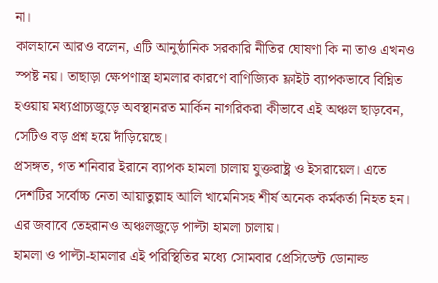না।
কালহানে আরও বলেন, এটি আনুষ্ঠানিক সরকারি নীতির ঘোষণা কি না তাও এখনও স্পষ্ট নয়। তাছাড়া ক্ষেপণাস্ত্র হামলার কারণে বাণিজ্যিক ফ্লাইট ব্যাপকভাবে বিঘ্নিত হওয়ায় মধ্যপ্রাচ্যজুড়ে অবস্থানরত মার্কিন নাগরিকরা কীভাবে এই অঞ্চল ছাড়বেন, সেটিও বড় প্রশ্ন হয়ে দাঁড়িয়েছে।
প্রসঙ্গত, গত শনিবার ইরানে ব্যাপক হামলা চালায় যুক্তরাষ্ট্র ও ইসরায়েল। এতে দেশটির সর্বোচ্চ নেতা আয়াতুল্লাহ আলি খামেনিসহ শীর্ষ অনেক কর্মকর্তা নিহত হন। এর জবাবে তেহরানও অঞ্চলজুড়ে পাল্টা হামলা চালায়।
হামলা ও পাল্টা-হামলার এই পরিস্থিতির মধ্যে সোমবার প্রেসিডেন্ট ডোনাল্ড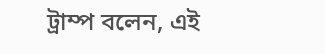ট্রাম্প বলেন, এই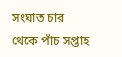সংঘাত চার থেকে পাঁচ সপ্তাহ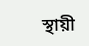স্থায়ী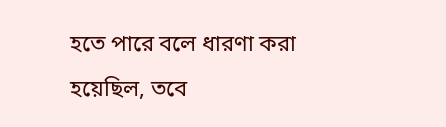হতে পারে বলে ধারণা করা হয়েছিল, তবে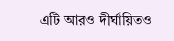এটি আরও দীর্ঘায়িতও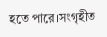হতে পারে।সংগৃহীত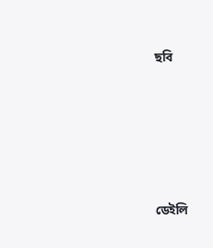ছবি





ডেইলি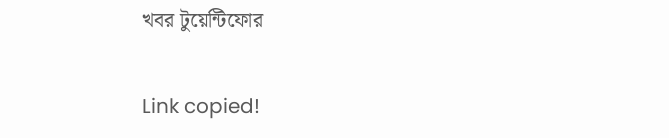খবর টুয়েন্টিফোর

Link copied!